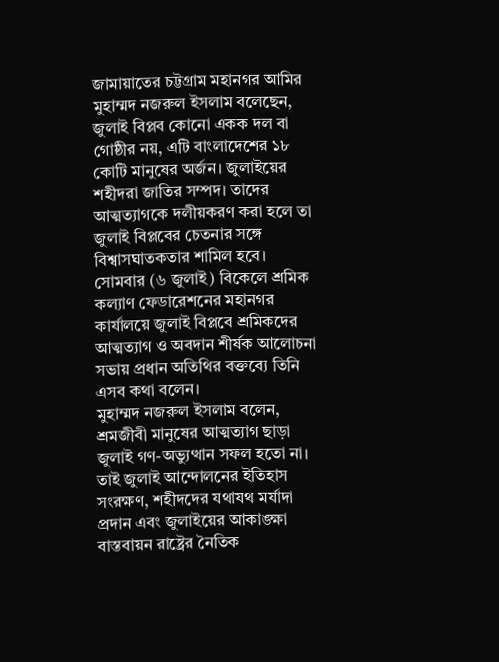জামায়াতের চট্টগ্রাম মহানগর আমির মুহাম্মদ নজরুল ইসলাম বলেছেন, জুলাই বিপ্লব কোনো একক দল বা গোষ্ঠীর নয়, এটি বাংলাদেশের ১৮ কোটি মানুষের অর্জন। জুলাইয়ের শহীদরা জাতির সম্পদ। তাদের আত্মত্যাগকে দলীয়করণ করা হলে তা জুলাই বিপ্লবের চেতনার সঙ্গে বিশ্বাসঘাতকতার শামিল হবে।
সোমবার (৬ জুলাই) বিকেলে শ্রমিক কল্যাণ ফেডারেশনের মহানগর কার্যালয়ে জুলাই বিপ্লবে শ্রমিকদের আত্মত্যাগ ও অবদান শীর্ষক আলোচনা সভায় প্রধান অতিথির বক্তব্যে তিনি এসব কথা বলেন।
মুহাম্মদ নজরুল ইসলাম বলেন, শ্রমজীবী মানুষের আত্মত্যাগ ছাড়া জুলাই গণ-অভ্যুত্থান সফল হতো না। তাই জুলাই আন্দোলনের ইতিহাস সংরক্ষণ, শহীদদের যথাযথ মর্যাদা প্রদান এবং জুলাইয়ের আকাঙ্ক্ষা বাস্তবায়ন রাষ্ট্রের নৈতিক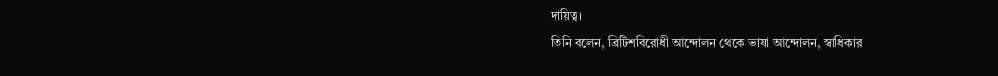দায়িত্ব।
তিনি বলেন, ব্রিটিশবিরোধী আন্দোলন থেকে ভাষা আন্দোলন, স্বাধিকার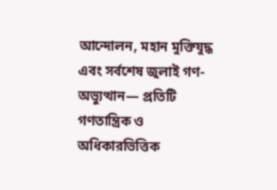আন্দোলন, মহান মুক্তিযুদ্ধ এবং সর্বশেষ জুলাই গণ-অভ্যুত্থান— প্রতিটি গণতান্ত্রিক ও অধিকারভিত্তিক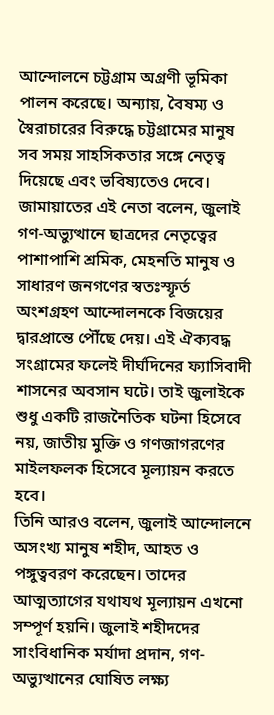আন্দোলনে চট্টগ্রাম অগ্রণী ভূমিকা পালন করেছে। অন্যায়, বৈষম্য ও স্বৈরাচারের বিরুদ্ধে চট্টগ্রামের মানুষ সব সময় সাহসিকতার সঙ্গে নেতৃত্ব দিয়েছে এবং ভবিষ্যতেও দেবে।
জামায়াতের এই নেতা বলেন, জুলাই গণ-অভ্যুত্থানে ছাত্রদের নেতৃত্বের পাশাপাশি শ্রমিক, মেহনতি মানুষ ও সাধারণ জনগণের স্বতঃস্ফূর্ত অংশগ্রহণ আন্দোলনকে বিজয়ের দ্বারপ্রান্তে পৌঁছে দেয়। এই ঐক্যবদ্ধ সংগ্রামের ফলেই দীর্ঘদিনের ফ্যাসিবাদী শাসনের অবসান ঘটে। তাই জুলাইকে শুধু একটি রাজনৈতিক ঘটনা হিসেবে নয়, জাতীয় মুক্তি ও গণজাগরণের মাইলফলক হিসেবে মূল্যায়ন করতে হবে।
তিনি আরও বলেন, জুলাই আন্দোলনে অসংখ্য মানুষ শহীদ, আহত ও পঙ্গুত্ববরণ করেছেন। তাদের আত্মত্যাগের যথাযথ মূল্যায়ন এখনো সম্পূর্ণ হয়নি। জুলাই শহীদদের সাংবিধানিক মর্যাদা প্রদান, গণ-অভ্যুত্থানের ঘোষিত লক্ষ্য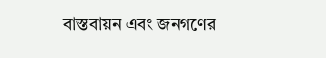বাস্তবায়ন এবং জনগণের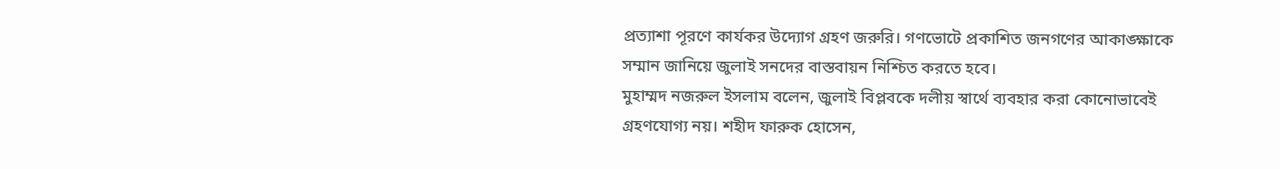প্রত্যাশা পূরণে কার্যকর উদ্যোগ গ্রহণ জরুরি। গণভোটে প্রকাশিত জনগণের আকাঙ্ক্ষাকে সম্মান জানিয়ে জুলাই সনদের বাস্তবায়ন নিশ্চিত করতে হবে।
মুহাম্মদ নজরুল ইসলাম বলেন, জুলাই বিপ্লবকে দলীয় স্বার্থে ব্যবহার করা কোনোভাবেই গ্রহণযোগ্য নয়। শহীদ ফারুক হোসেন,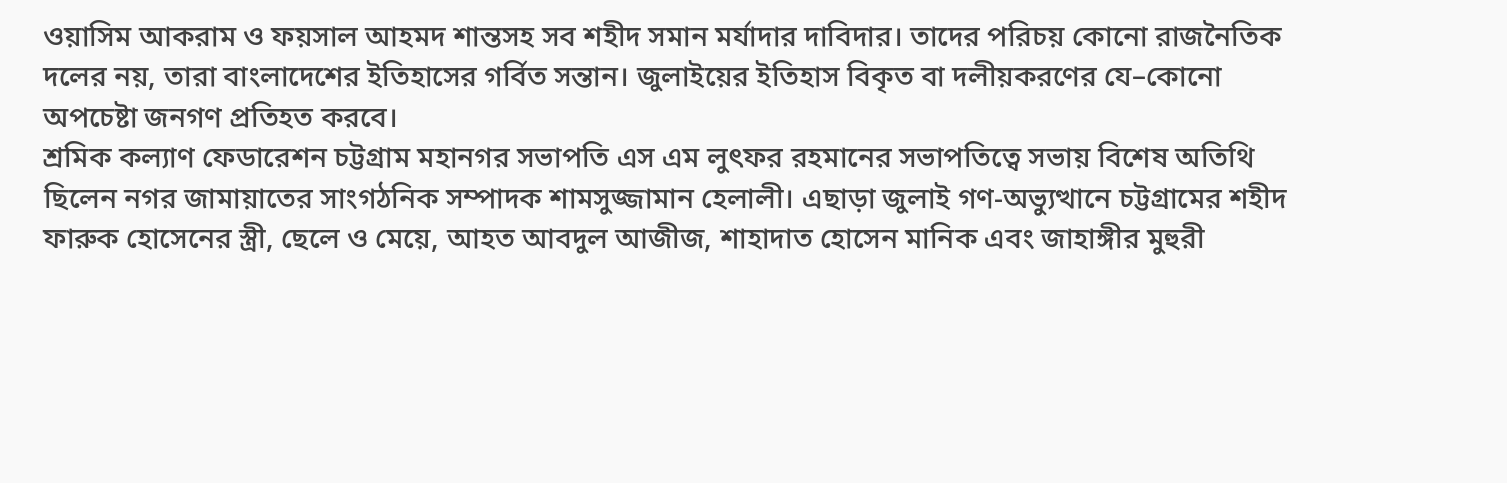ওয়াসিম আকরাম ও ফয়সাল আহমদ শান্তসহ সব শহীদ সমান মর্যাদার দাবিদার। তাদের পরিচয় কোনো রাজনৈতিক দলের নয়, তারা বাংলাদেশের ইতিহাসের গর্বিত সন্তান। জুলাইয়ের ইতিহাস বিকৃত বা দলীয়করণের যে–কোনো অপচেষ্টা জনগণ প্রতিহত করবে।
শ্রমিক কল্যাণ ফেডারেশন চট্টগ্রাম মহানগর সভাপতি এস এম লুৎফর রহমানের সভাপতিত্বে সভায় বিশেষ অতিথি ছিলেন নগর জামায়াতের সাংগঠনিক সম্পাদক শামসুজ্জামান হেলালী। এছাড়া জুলাই গণ-অভ্যুত্থানে চট্টগ্রামের শহীদ ফারুক হোসেনের স্ত্রী, ছেলে ও মেয়ে, আহত আবদুল আজীজ, শাহাদাত হোসেন মানিক এবং জাহাঙ্গীর মুহুরী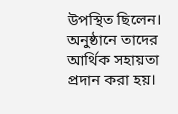উপস্থিত ছিলেন। অনুষ্ঠানে তাদের আর্থিক সহায়তা প্রদান করা হয়।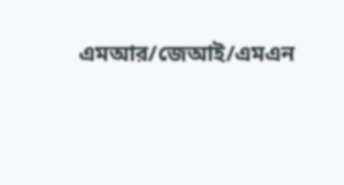এমআর/জেআই/এমএন